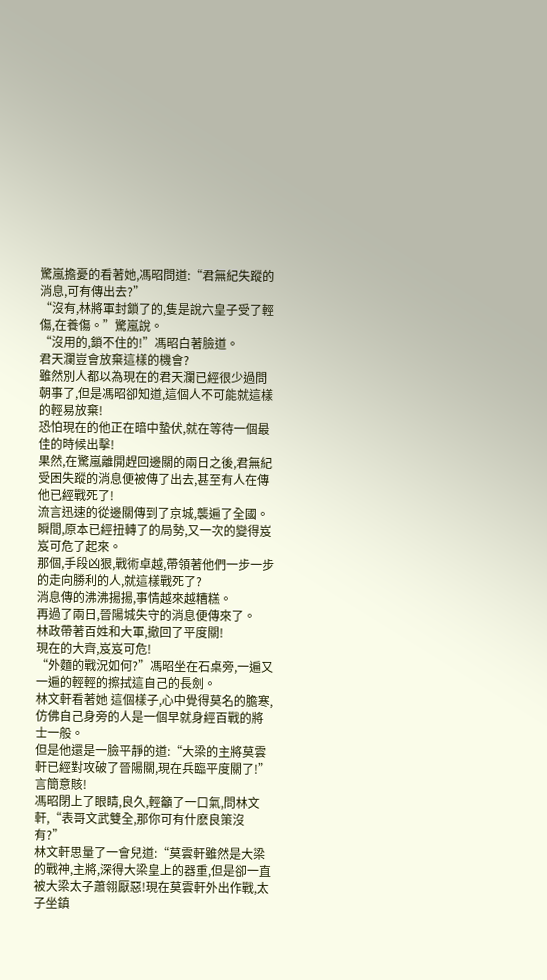驚嵐擔憂的看著她,馮昭問道:“君無紀失蹤的消息,可有傳出去?”
“沒有,林將軍封鎖了的,隻是說六皇子受了輕傷,在養傷。”驚嵐說。
“沒用的,鎖不住的!”馮昭白著臉道。
君天瀾豈會放棄這樣的機會?
雖然別人都以為現在的君天瀾已經很少過問朝事了,但是馮昭卻知道,這個人不可能就這樣的輕易放棄!
恐怕現在的他正在暗中蟄伏,就在等待一個最佳的時候出擊!
果然,在驚嵐離開趕回邊關的兩日之後,君無紀受困失蹤的消息便被傳了出去,甚至有人在傳他已經戰死了!
流言迅速的從邊關傳到了京城,襲遍了全國。
瞬間,原本已經扭轉了的局勢,又一次的變得岌岌可危了起來。
那個,手段凶狠,戰術卓越,帶領著他們一步一步的走向勝利的人,就這樣戰死了?
消息傳的沸沸揚揚,事情越來越糟糕。
再過了兩日,晉陽城失守的消息便傳來了。
林政帶著百姓和大軍,撤回了平度關!
現在的大齊,岌岌可危!
“外麵的戰況如何?”馮昭坐在石桌旁,一遍又一遍的輕輕的擦拭這自己的長劍。
林文軒看著她 這個樣子,心中覺得莫名的膽寒,仿佛自己身旁的人是一個早就身經百戰的將士一般。
但是他還是一臉平靜的道:“大梁的主將莫雲軒已經對攻破了晉陽關,現在兵臨平度關了!”
言簡意賅!
馮昭閉上了眼睛,良久,輕籲了一口氣,問林文軒,“表哥文武雙全,那你可有什麽良策沒有?”
林文軒思量了一會兒道:“莫雲軒雖然是大梁的戰神,主將,深得大梁皇上的器重,但是卻一直被大梁太子蕭翎厭惡!現在莫雲軒外出作戰,太子坐鎮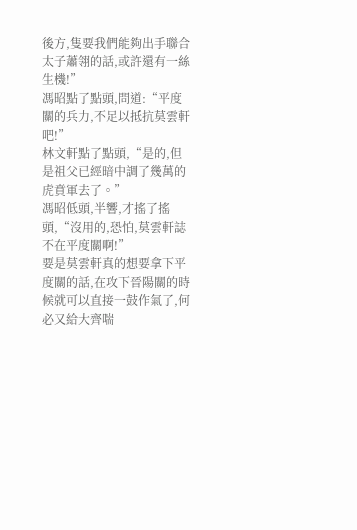後方,隻要我們能夠出手聯合太子蕭翎的話,或許還有一絲生機!”
馮昭點了點頭,問道:“平度關的兵力,不足以抵抗莫雲軒吧!”
林文軒點了點頭,“是的,但是祖父已經暗中調了幾萬的虎賁軍去了。”
馮昭低頭,半響,才搖了搖頭,“沒用的,恐怕,莫雲軒誌不在平度關啊!”
要是莫雲軒真的想要拿下平度關的話,在攻下晉陽關的時候就可以直接一鼓作氣了,何必又給大齊喘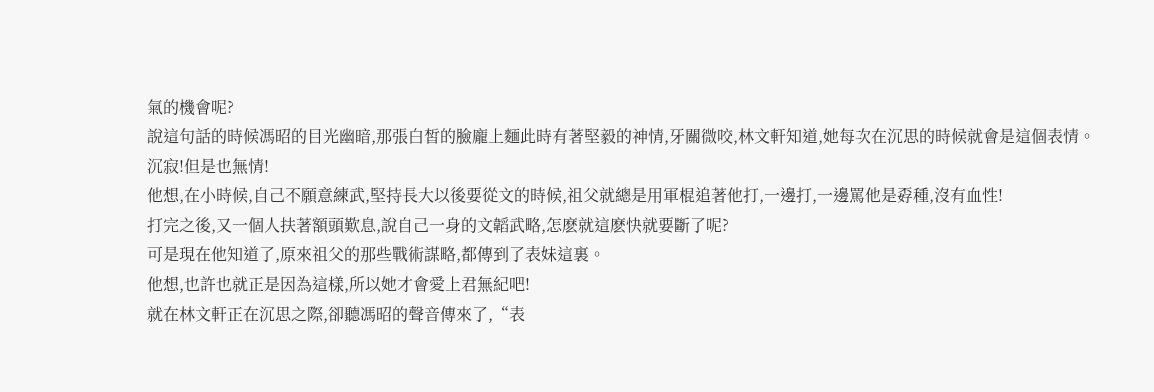氣的機會呢?
說這句話的時候馮昭的目光幽暗,那張白皙的臉龐上麵此時有著堅毅的神情,牙關微咬,林文軒知道,她每次在沉思的時候就會是這個表情。
沉寂!但是也無情!
他想,在小時候,自己不願意練武,堅持長大以後要從文的時候,祖父就總是用軍棍追著他打,一邊打,一邊罵他是孬種,沒有血性!
打完之後,又一個人扶著額頭歎息,說自己一身的文韜武略,怎麽就這麽快就要斷了呢?
可是現在他知道了,原來祖父的那些戰術謀略,都傳到了表妹這裏。
他想,也許也就正是因為這樣,所以她才會愛上君無紀吧!
就在林文軒正在沉思之際,卻聽馮昭的聲音傳來了,“表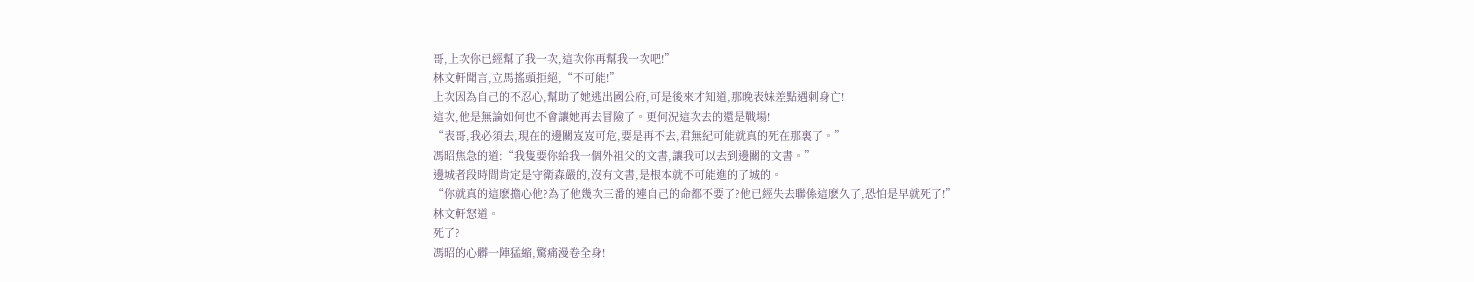哥,上次你已經幫了我一次,這次你再幫我一次吧!”
林文軒聞言,立馬搖頭拒絕,“不可能!”
上次因為自己的不忍心,幫助了她逃出國公府,可是後來才知道,那晚表妹差點遇刺身亡!
這次,他是無論如何也不會讓她再去冒險了。更何況這次去的還是戰場!
“表哥,我必須去,現在的邊關岌岌可危,要是再不去,君無紀可能就真的死在那裏了。”
馮昭焦急的道:“我隻要你給我一個外祖父的文書,讓我可以去到邊關的文書。”
邊城者段時間肯定是守衛森嚴的,沒有文書,是根本就不可能進的了城的。
“你就真的這麽擔心他?為了他幾次三番的連自己的命都不要了?他已經失去聯係這麽久了,恐怕是早就死了!”
林文軒怒道。
死了?
馮昭的心髒一陣猛縮,驚痛漫卷全身!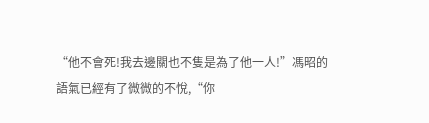“他不會死!我去邊關也不隻是為了他一人!”馮昭的語氣已經有了微微的不悅,“你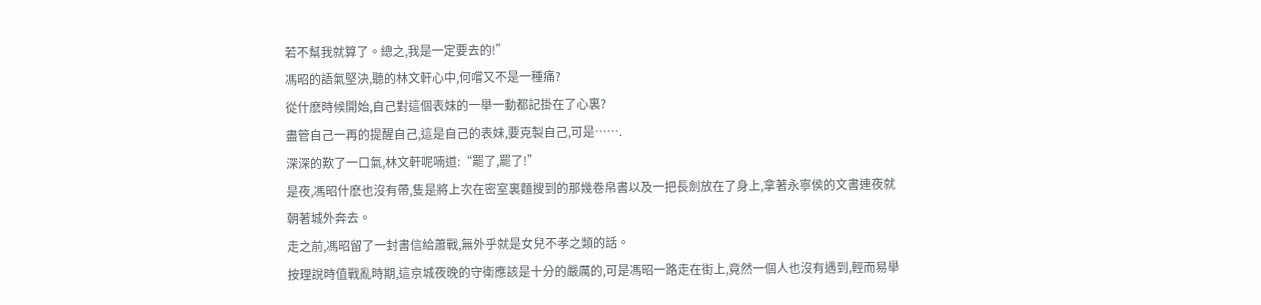若不幫我就算了。總之,我是一定要去的!”
馮昭的語氣堅決,聽的林文軒心中,何嚐又不是一種痛?
從什麽時候開始,自己對這個表妹的一舉一動都記掛在了心裏?
盡管自己一再的提醒自己,這是自己的表妹,要克製自己,可是…….
深深的歎了一口氣,林文軒呢喃道:“罷了,罷了!”
是夜,馮昭什麽也沒有帶,隻是將上次在密室裏麵搜到的那幾卷帛書以及一把長劍放在了身上,拿著永寧侯的文書連夜就朝著城外奔去。
走之前,馮昭留了一封書信給蕭戰,無外乎就是女兒不孝之類的話。
按理說時值戰亂時期,這京城夜晚的守衛應該是十分的嚴厲的,可是馮昭一路走在街上,竟然一個人也沒有遇到,輕而易舉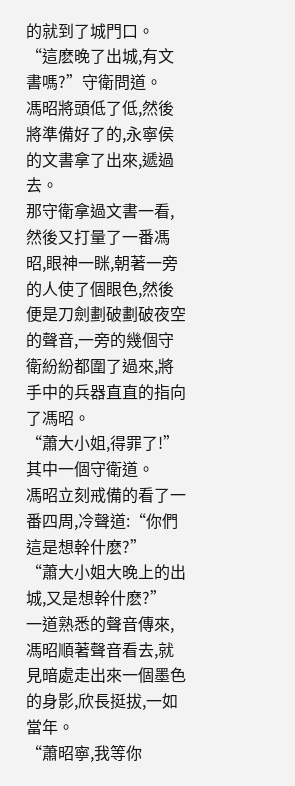的就到了城門口。
“這麽晚了出城,有文書嗎?”守衛問道。
馮昭將頭低了低,然後將準備好了的,永寧侯的文書拿了出來,遞過去。
那守衛拿過文書一看,然後又打量了一番馮昭,眼神一眯,朝著一旁的人使了個眼色,然後便是刀劍劃破劃破夜空的聲音,一旁的幾個守衛紛紛都圍了過來,將手中的兵器直直的指向了馮昭。
“蕭大小姐,得罪了!”其中一個守衛道。
馮昭立刻戒備的看了一番四周,冷聲道:“你們這是想幹什麽?”
“蕭大小姐大晚上的出城,又是想幹什麽?”
一道熟悉的聲音傳來,馮昭順著聲音看去,就見暗處走出來一個墨色的身影,欣長挺拔,一如當年。
“蕭昭寧,我等你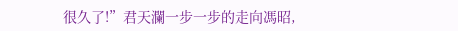很久了!”君天瀾一步一步的走向馮昭,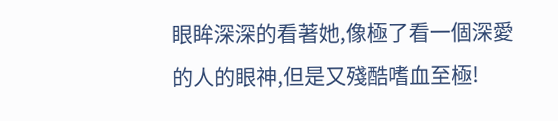眼眸深深的看著她,像極了看一個深愛的人的眼神,但是又殘酷嗜血至極!